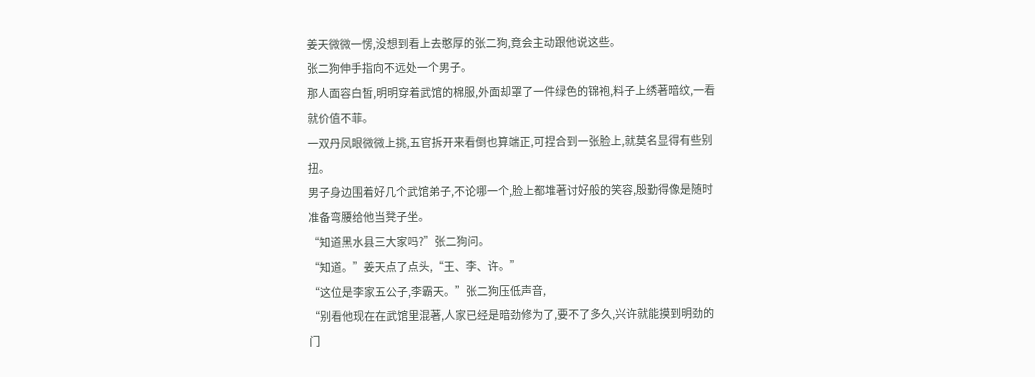姜天微微一愣,没想到看上去憨厚的张二狗,竟会主动跟他说这些。
张二狗伸手指向不远处一个男子。
那人面容白皙,明明穿着武馆的棉服,外面却罩了一件绿色的锦袍,料子上绣著暗纹,一看就价值不菲。
一双丹凤眼微微上挑,五官拆开来看倒也算端正,可捏合到一张脸上,就莫名显得有些别扭。
男子身边围着好几个武馆弟子,不论哪一个,脸上都堆著讨好般的笑容,殷勤得像是随时准备弯腰给他当凳子坐。
“知道黑水县三大家吗?”张二狗问。
“知道。”姜天点了点头,“王、李、许。”
“这位是李家五公子,李霸天。”张二狗压低声音,
“别看他现在在武馆里混著,人家已经是暗劲修为了,要不了多久,兴许就能摸到明劲的门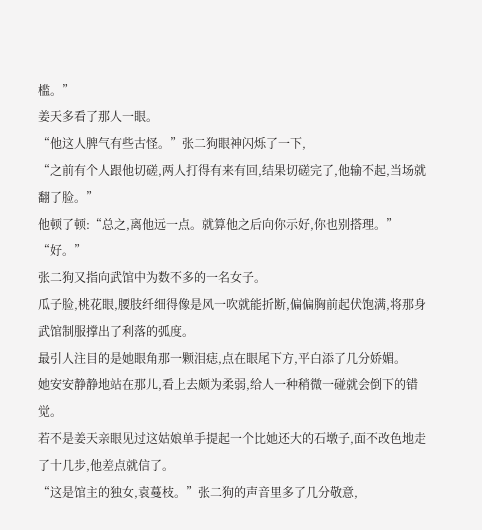槛。”
姜天多看了那人一眼。
“他这人脾气有些古怪。”张二狗眼神闪烁了一下,
“之前有个人跟他切磋,两人打得有来有回,结果切磋完了,他输不起,当场就翻了脸。”
他顿了顿:“总之,离他远一点。就算他之后向你示好,你也别搭理。”
“好。”
张二狗又指向武馆中为数不多的一名女子。
瓜子脸,桃花眼,腰肢纤细得像是风一吹就能折断,偏偏胸前起伏饱满,将那身武馆制服撑出了利落的弧度。
最引人注目的是她眼角那一颗泪痣,点在眼尾下方,平白添了几分娇媚。
她安安静静地站在那儿,看上去颇为柔弱,给人一种稍微一碰就会倒下的错觉。
若不是姜天亲眼见过这姑娘单手提起一个比她还大的石墩子,面不改色地走了十几步,他差点就信了。
“这是馆主的独女,袁蔓枝。”张二狗的声音里多了几分敬意,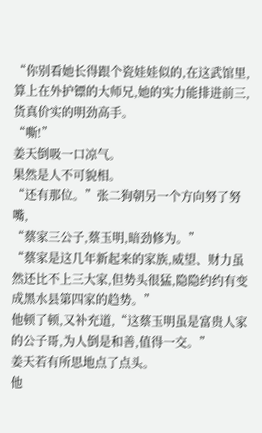“你别看她长得跟个瓷娃娃似的,在这武馆里,算上在外护镖的大师兄,她的实力能排进前三,货真价实的明劲高手。
“嘶!”
姜天倒吸一口凉气。
果然是人不可貌相。
“还有那位。”张二狗朝另一个方向努了努嘴,
“蔡家三公子,蔡玉明,暗劲修为。”
“蔡家是这几年新起来的家族,威望、财力虽然还比不上三大家,但势头很猛,隐隐约约有变成黑水县第四家的趋势。”
他顿了顿,又补充道,“这蔡玉明虽是富贵人家的公子哥,为人倒是和善,值得一交。”
姜天若有所思地点了点头。
他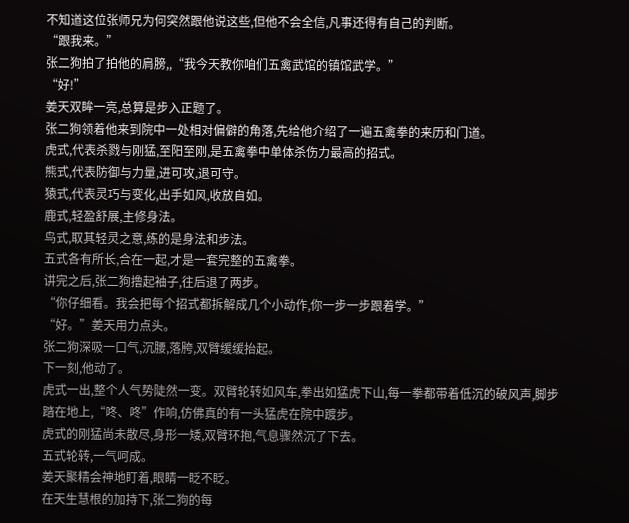不知道这位张师兄为何突然跟他说这些,但他不会全信,凡事还得有自己的判断。
“跟我来。”
张二狗拍了拍他的肩膀,,“我今天教你咱们五禽武馆的镇馆武学。”
“好!”
姜天双眸一亮,总算是步入正题了。
张二狗领着他来到院中一处相对偏僻的角落,先给他介绍了一遍五禽拳的来历和门道。
虎式,代表杀戮与刚猛,至阳至刚,是五禽拳中单体杀伤力最高的招式。
熊式,代表防御与力量,进可攻,退可守。
猿式,代表灵巧与变化,出手如风,收放自如。
鹿式,轻盈舒展,主修身法。
鸟式,取其轻灵之意,练的是身法和步法。
五式各有所长,合在一起,才是一套完整的五禽拳。
讲完之后,张二狗撸起袖子,往后退了两步。
“你仔细看。我会把每个招式都拆解成几个小动作,你一步一步跟着学。”
“好。”姜天用力点头。
张二狗深吸一口气,沉腰,落胯,双臂缓缓抬起。
下一刻,他动了。
虎式一出,整个人气势陡然一变。双臂轮转如风车,拳出如猛虎下山,每一拳都带着低沉的破风声,脚步踏在地上,“咚、咚”作响,仿佛真的有一头猛虎在院中踱步。
虎式的刚猛尚未散尽,身形一矮,双臂环抱,气息骤然沉了下去。
五式轮转,一气呵成。
姜天聚精会神地盯着,眼睛一眨不眨。
在天生慧根的加持下,张二狗的每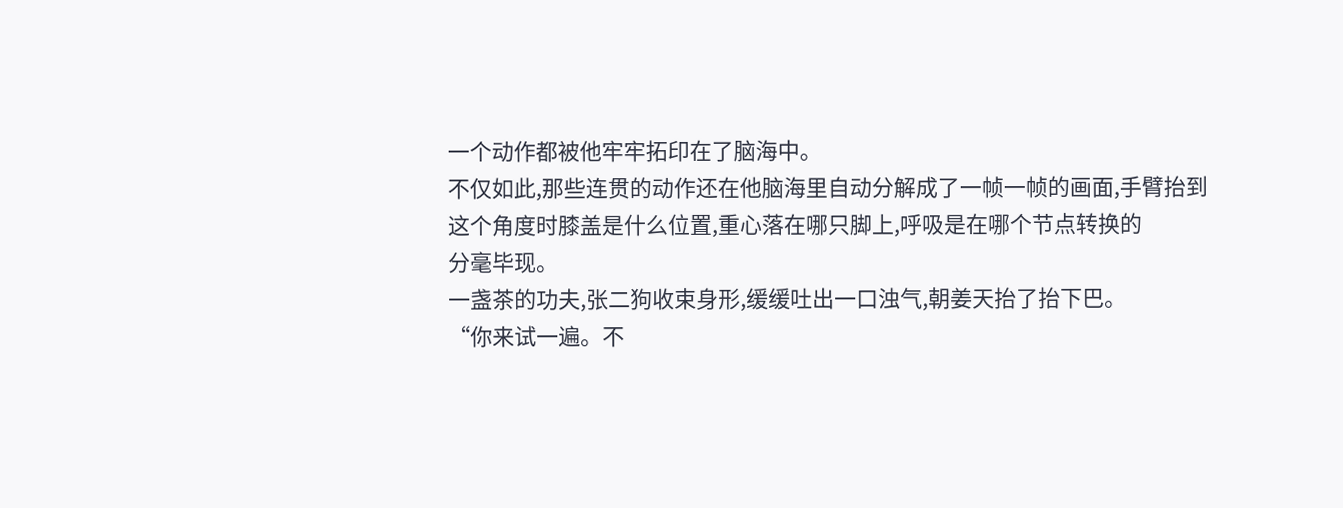一个动作都被他牢牢拓印在了脑海中。
不仅如此,那些连贯的动作还在他脑海里自动分解成了一帧一帧的画面,手臂抬到这个角度时膝盖是什么位置,重心落在哪只脚上,呼吸是在哪个节点转换的
分毫毕现。
一盏茶的功夫,张二狗收束身形,缓缓吐出一口浊气,朝姜天抬了抬下巴。
“你来试一遍。不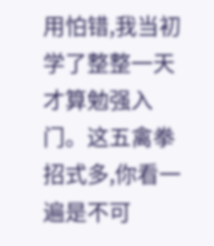用怕错,我当初学了整整一天才算勉强入门。这五禽拳招式多,你看一遍是不可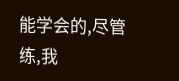能学会的,尽管练,我